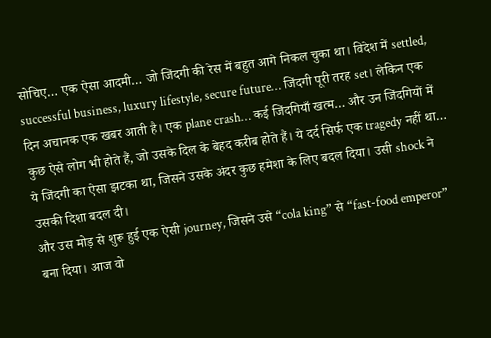सोचिए… एक ऐसा आदमी… जो जिंदगी की रेस में बहुत आगे निकल चुका था। विदेश में settled, successful business, luxury lifestyle, secure future… जिंदगी पूरी तरह set। लेकिन एक दिन अचानक एक खबर आती है। एक plane crash… कई जिंदगियाँ खत्म… और उन जिंदगियों में कुछ ऐसे लोग भी होते हैं, जो उसके दिल के बेहद करीब होते हैं। ये दर्द सिर्फ एक tragedy नहीं था… ये जिंदगी का ऐसा झटका था, जिसने उसके अंदर कुछ हमेशा के लिए बदल दिया। उसी shock ने उसकी दिशा बदल दी।
और उस मोड़ से शुरू हुई एक ऐसी journey, जिसने उसे “cola king” से “fast-food emperor” बना दिया। आज वो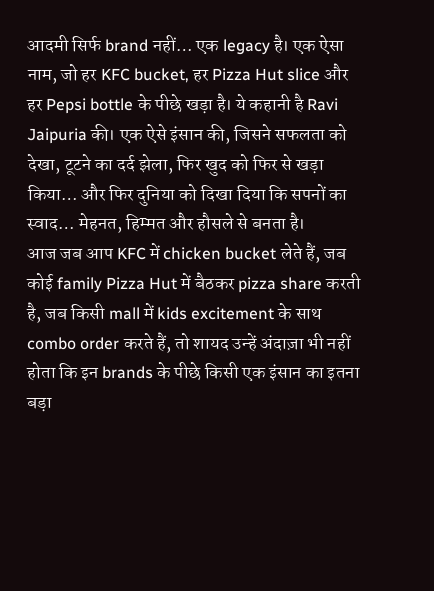आदमी सिर्फ brand नहीं… एक legacy है। एक ऐसा नाम, जो हर KFC bucket, हर Pizza Hut slice और हर Pepsi bottle के पीछे खड़ा है। ये कहानी है Ravi Jaipuria की। एक ऐसे इंसान की, जिसने सफलता को देखा, टूटने का दर्द झेला, फिर खुद को फिर से खड़ा किया… और फिर दुनिया को दिखा दिया कि सपनों का स्वाद… मेहनत, हिम्मत और हौसले से बनता है।
आज जब आप KFC में chicken bucket लेते हैं, जब कोई family Pizza Hut में बैठकर pizza share करती है, जब किसी mall में kids excitement के साथ combo order करते हैं, तो शायद उन्हें अंदाज़ा भी नहीं होता कि इन brands के पीछे किसी एक इंसान का इतना बड़ा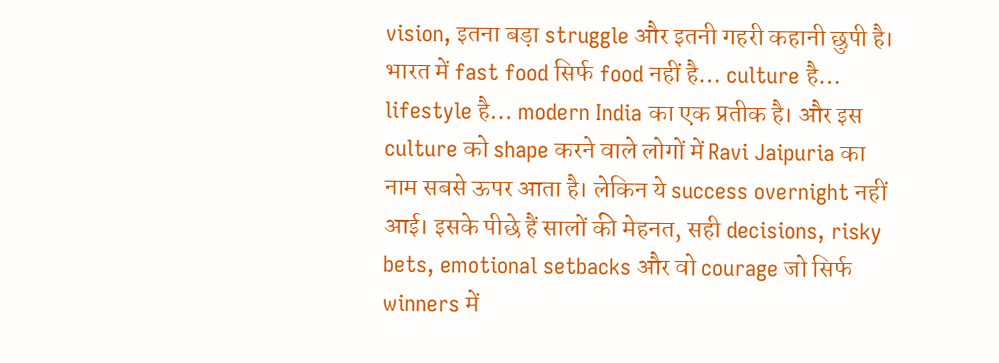vision, इतना बड़ा struggle और इतनी गहरी कहानी छुपी है।
भारत में fast food सिर्फ food नहीं है… culture है… lifestyle है… modern India का एक प्रतीक है। और इस culture को shape करने वाले लोगों में Ravi Jaipuria का नाम सबसे ऊपर आता है। लेकिन ये success overnight नहीं आई। इसके पीछे हैं सालों की मेहनत, सही decisions, risky bets, emotional setbacks और वो courage जो सिर्फ winners में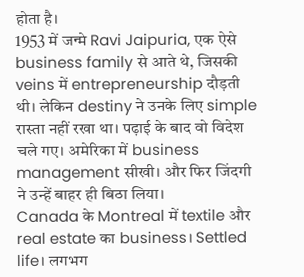होता है।
1953 में जन्मे Ravi Jaipuria, एक ऐसे business family से आते थे, जिसकी veins में entrepreneurship दौड़ती थी। लेकिन destiny ने उनके लिए simple रास्ता नहीं रखा था। पढ़ाई के बाद वो विदेश चले गए। अमेरिका में business management सीखी। और फिर जिंदगी ने उन्हें बाहर ही बिठा लिया।
Canada के Montreal में textile और real estate का business। Settled life। लगभग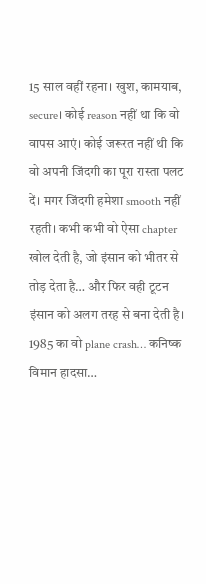15 साल वहीं रहना। खुश, कामयाब, secure। कोई reason नहीं था कि वो वापस आएं। कोई जरूरत नहीं थी कि वो अपनी जिंदगी का पूरा रास्ता पलट दें। मगर जिंदगी हमेशा smooth नहीं रहती। कभी कभी वो ऐसा chapter खोल देती है, जो इंसान को भीतर से तोड़ देता है… और फिर वही टूटन इंसान को अलग तरह से बना देती है।
1985 का वो plane crash… कनिष्क विमान हादसा…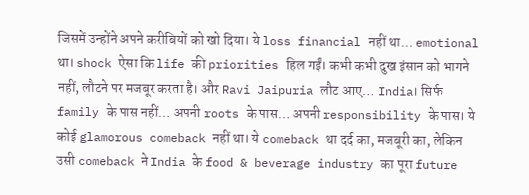जिसमें उन्होंने अपने करीबियों को खो दिया। ये loss financial नहीं था… emotional था। shock ऐसा कि life की priorities हिल गईं। कभी कभी दुख इंसान को भागने नहीं, लौटने पर मजबूर करता है। और Ravi Jaipuria लौट आए… India। सिर्फ family के पास नहीं… अपनी roots के पास… अपनी responsibility के पास। ये कोई glamorous comeback नहीं था। ये comeback था दर्द का, मजबूरी का, लेकिन उसी comeback ने India के food & beverage industry का पूरा future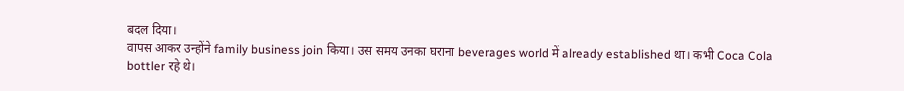बदल दिया।
वापस आकर उन्होंने family business join किया। उस समय उनका घराना beverages world में already established था। कभी Coca Cola bottler रहे थे।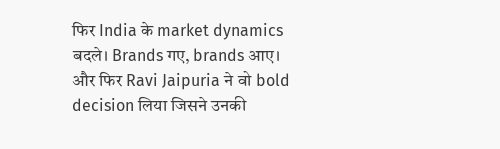फिर India के market dynamics बदले। Brands गए, brands आए। और फिर Ravi Jaipuria ने वो bold decision लिया जिसने उनकी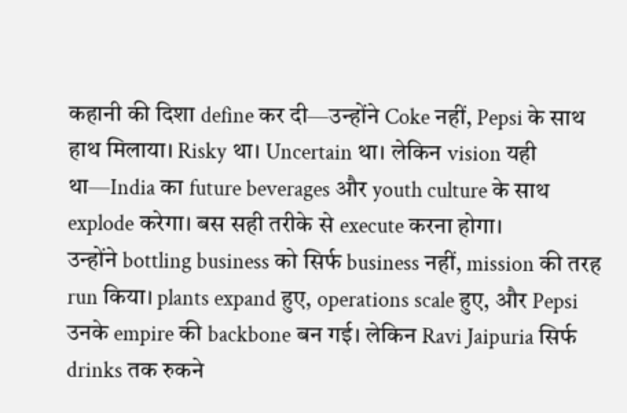कहानी की दिशा define कर दी—उन्होंने Coke नहीं, Pepsi के साथ हाथ मिलाया। Risky था। Uncertain था। लेकिन vision यही था—India का future beverages और youth culture के साथ explode करेगा। बस सही तरीके से execute करना होगा।
उन्होंने bottling business को सिर्फ business नहीं, mission की तरह run किया। plants expand हुए, operations scale हुए, और Pepsi उनके empire की backbone बन गई। लेकिन Ravi Jaipuria सिर्फ drinks तक रुकने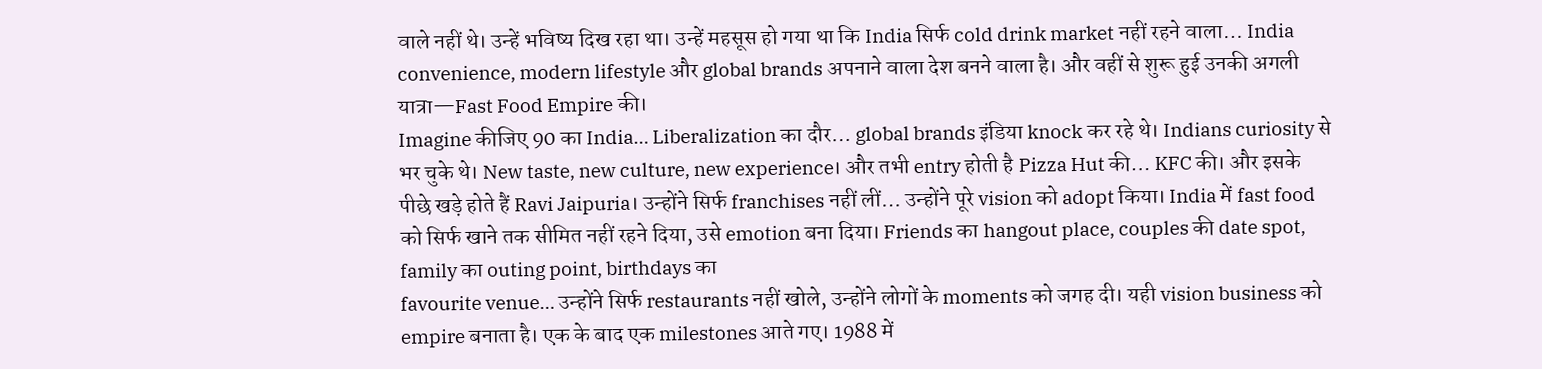वाले नहीं थे। उन्हें भविष्य दिख रहा था। उन्हें महसूस हो गया था कि India सिर्फ cold drink market नहीं रहने वाला… India convenience, modern lifestyle और global brands अपनाने वाला देश बनने वाला है। और वहीं से शुरू हुई उनकी अगली यात्रा—Fast Food Empire की।
Imagine कीजिए 90 का India… Liberalization का दौर… global brands इंडिया knock कर रहे थे। Indians curiosity से भर चुके थे। New taste, new culture, new experience। और तभी entry होती है Pizza Hut की… KFC की। और इसके पीछे खड़े होते हैं Ravi Jaipuria। उन्होंने सिर्फ franchises नहीं लीं… उन्होंने पूरे vision को adopt किया। India में fast food को सिर्फ खाने तक सीमित नहीं रहने दिया, उसे emotion बना दिया। Friends का hangout place, couples की date spot, family का outing point, birthdays का
favourite venue… उन्होंने सिर्फ restaurants नहीं खोले, उन्होंने लोगों के moments को जगह दी। यही vision business को empire बनाता है। एक के बाद एक milestones आते गए। 1988 में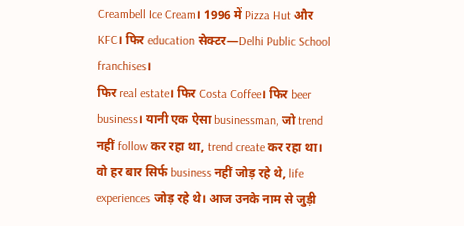Creambell Ice Cream। 1996 में Pizza Hut और KFC। फिर education सेक्टर—Delhi Public School franchises।
फिर real estate। फिर Costa Coffee। फिर beer business। यानी एक ऐसा businessman, जो trend नहीं follow कर रहा था, trend create कर रहा था। वो हर बार सिर्फ business नहीं जोड़ रहे थे, life experiences जोड़ रहे थे। आज उनके नाम से जुड़ी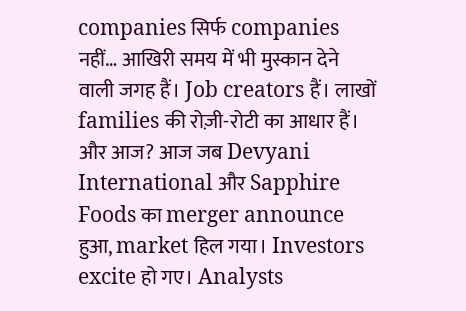companies सिर्फ companies नहीं… आखिरी समय में भी मुस्कान देने वाली जगह हैं। Job creators हैं। लाखों families की रोज़ी-रोटी का आधार हैं।
और आज? आज जब Devyani International और Sapphire Foods का merger announce हुआ, market हिल गया। Investors excite हो गए। Analysts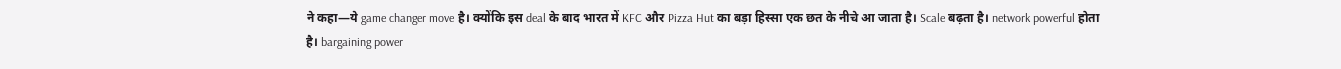ने कहा—ये game changer move है। क्योंकि इस deal के बाद भारत में KFC और Pizza Hut का बड़ा हिस्सा एक छत के नीचे आ जाता है। Scale बढ़ता है। network powerful होता है। bargaining power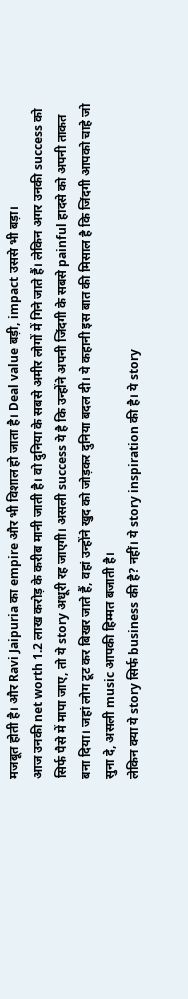मजबूत होती है। और Ravi Jaipuria का empire और भी विशाल हो जाता है। Deal value बड़ी, impact उससे भी बड़ा।
आज उनकी net worth 1.2 लाख करोड़ के करीब मानी जाती है। वो दुनिया के सबसे अमीर लोगों में गिने जाते हैं। लेकिन अगर उनकी success को सिर्फ पैसे में मापा जाए, तो ये story अधूरी रह जाएगी। असली success ये है कि उन्होंने अपनी जिंदगी के सबसे painful हादसे को अपनी ताकत बना दिया। जहां लोग टूट कर बिखर जाते हैं, वहां उन्होंने खुद को जोड़कर दुनिया बदल दी। ये कहानी इस बात की मिसाल है कि जिंदगी आपको चाहे जो सुना दे, असली music आपकी हिम्मत बजाती है।
लेकिन क्या ये story सिर्फ business की है? नहीं। ये story inspiration की है। ये story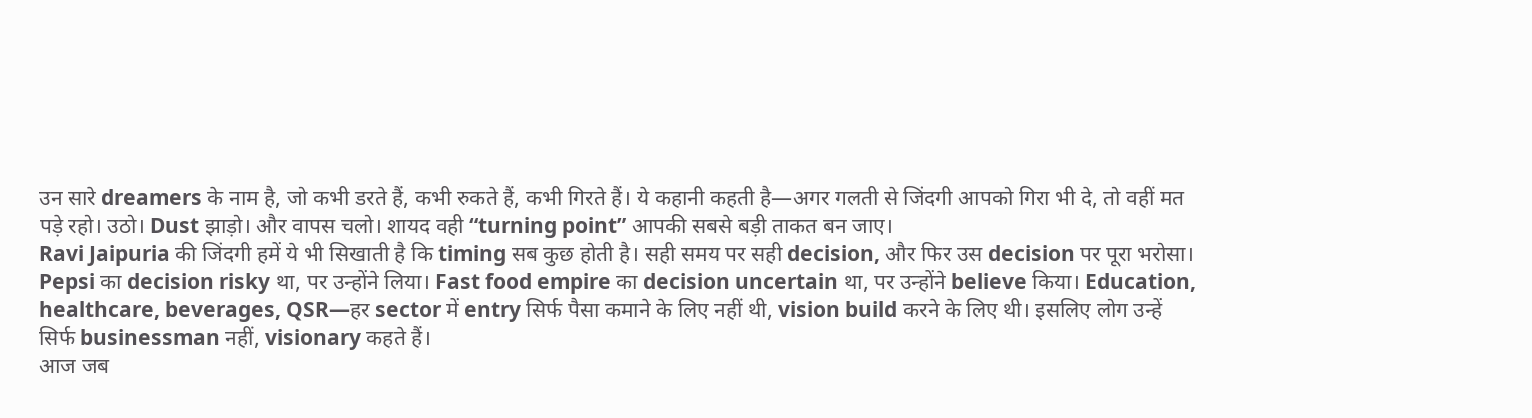उन सारे dreamers के नाम है, जो कभी डरते हैं, कभी रुकते हैं, कभी गिरते हैं। ये कहानी कहती है—अगर गलती से जिंदगी आपको गिरा भी दे, तो वहीं मत पड़े रहो। उठो। Dust झाड़ो। और वापस चलो। शायद वही “turning point” आपकी सबसे बड़ी ताकत बन जाए।
Ravi Jaipuria की जिंदगी हमें ये भी सिखाती है कि timing सब कुछ होती है। सही समय पर सही decision, और फिर उस decision पर पूरा भरोसा। Pepsi का decision risky था, पर उन्होंने लिया। Fast food empire का decision uncertain था, पर उन्होंने believe किया। Education, healthcare, beverages, QSR—हर sector में entry सिर्फ पैसा कमाने के लिए नहीं थी, vision build करने के लिए थी। इसलिए लोग उन्हें सिर्फ businessman नहीं, visionary कहते हैं।
आज जब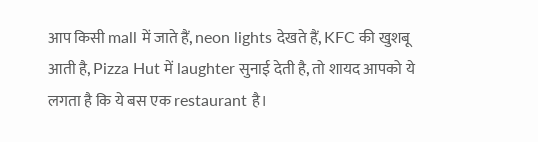आप किसी mall में जाते हैं, neon lights देखते हैं, KFC की खुशबू आती है, Pizza Hut में laughter सुनाई देती है, तो शायद आपको ये लगता है कि ये बस एक restaurant है।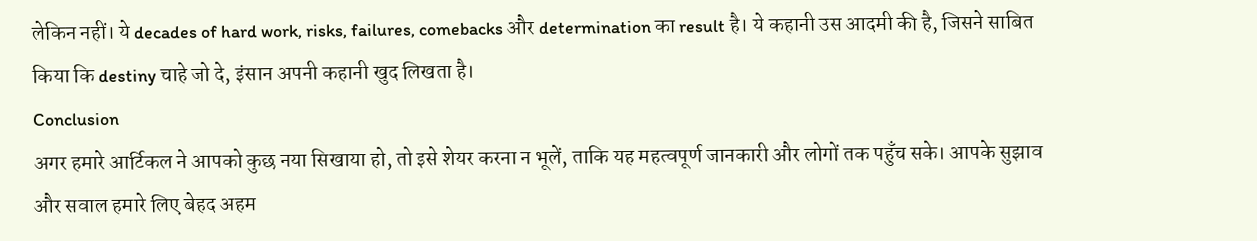लेकिन नहीं। ये decades of hard work, risks, failures, comebacks और determination का result है। ये कहानी उस आदमी की है, जिसने साबित किया कि destiny चाहे जो दे, इंसान अपनी कहानी खुद लिखता है।
Conclusion
अगर हमारे आर्टिकल ने आपको कुछ नया सिखाया हो, तो इसे शेयर करना न भूलें, ताकि यह महत्वपूर्ण जानकारी और लोगों तक पहुँच सके। आपके सुझाव और सवाल हमारे लिए बेहद अहम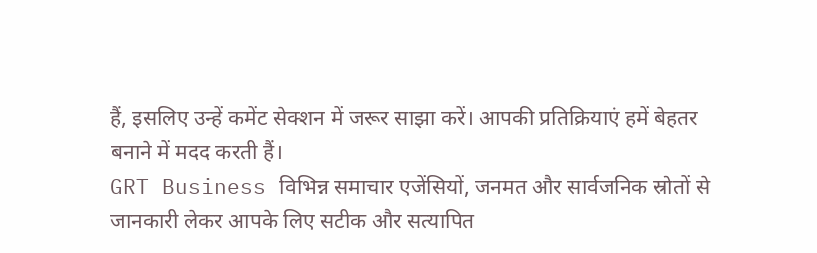हैं, इसलिए उन्हें कमेंट सेक्शन में जरूर साझा करें। आपकी प्रतिक्रियाएं हमें बेहतर बनाने में मदद करती हैं।
GRT Business विभिन्न समाचार एजेंसियों, जनमत और सार्वजनिक स्रोतों से जानकारी लेकर आपके लिए सटीक और सत्यापित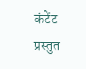कंटेंट प्रस्तुत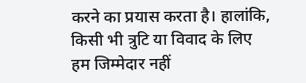करने का प्रयास करता है। हालांकि, किसी भी त्रुटि या विवाद के लिए हम जिम्मेदार नहीं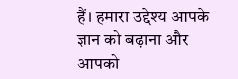हैं। हमारा उद्देश्य आपके ज्ञान को बढ़ाना और आपको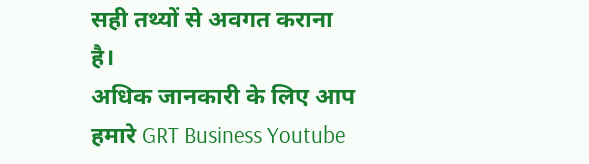सही तथ्यों से अवगत कराना है।
अधिक जानकारी के लिए आप हमारे GRT Business Youtube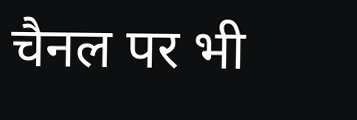चैनल पर भी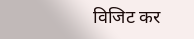विजिट कर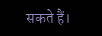सकते हैं।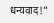धन्यवाद!”